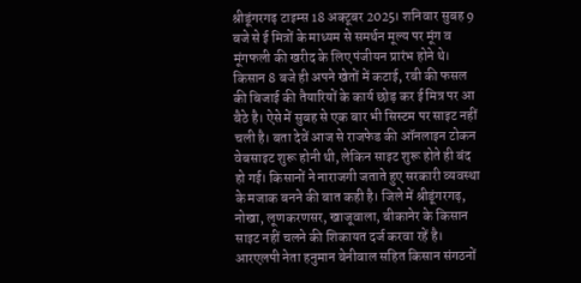श्रीडूंगरगढ़ टाइम्स 18 अक्टूबर 2025। शनिवार सुबह 9 बजे से ई मित्रों के माध्यम से समर्थन मूल्य पर मूंग व मूंगफली की खरीद के लिए पंजीयन प्रारंभ होने थे। किसान 8 बजे ही अपने खेतों में कटाई, रबी की फसल की बिजाई की तैयारियों के कार्य छोड़ कर ई मित्र पर आ बैठे है। ऐसे में सुबह से एक बार भी सिस्टम पर साइट नहीं चली है। बता देवें आज से राजफेड की ऑनलाइन टोकन वेबसाइट शुरू होनी थी, लेकिन साइट शुरू होते ही बंद हो गई। किसानों ने नाराजगी जताते हुए सरकारी व्यवस्था के मजाक बनने की बात कही है। जिले में श्रीडूंगरगढ़, नोखा, लूणकरणसर, खाजूवाला, बीकानेर के किसान साइट नहीं चलने की शिकायत दर्ज करवा रहें है। आरएलपी नेता हनुमान बेनीवाल सहित किसान संगठनों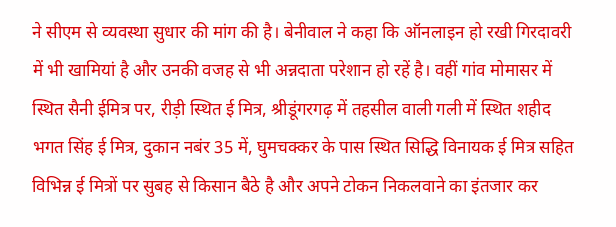ने सीएम से व्यवस्था सुधार की मांग की है। बेनीवाल ने कहा कि ऑनलाइन हो रखी गिरदावरी में भी खामियां है और उनकी वजह से भी अन्नदाता परेशान हो रहें है। वहीं गांव मोमासर में स्थित सैनी ईमित्र पर, रीड़ी स्थित ई मित्र, श्रीडूंगरगढ़ में तहसील वाली गली में स्थित शहीद भगत सिंह ई मित्र, दुकान नबंर 35 में, घुमचक्कर के पास स्थित सिद्धि विनायक ई मित्र सहित विभिन्न ई मित्रों पर सुबह से किसान बैठे है और अपने टोकन निकलवाने का इंतजार कर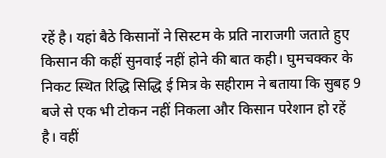रहें है। यहां बैठे किसानों ने सिस्टम के प्रति नाराजगी जताते हुए किसान की कहीं सुनवाई नहीं होने की बात कही। घुमचक्कर के निकट स्थित रिद्धि सिद्धि ई मित्र के सहीराम ने बताया कि सुबह 9 बजे से एक भी टोकन नहीं निकला और किसान परेशान हो रहें है। वहीं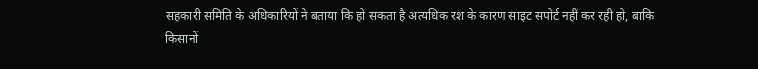सहकारी समिति के अधिकारियों ने बताया कि हो सकता है अत्यधिक रश के कारण साइट सपोर्ट नहीं कर रही हो, बाकि किसानों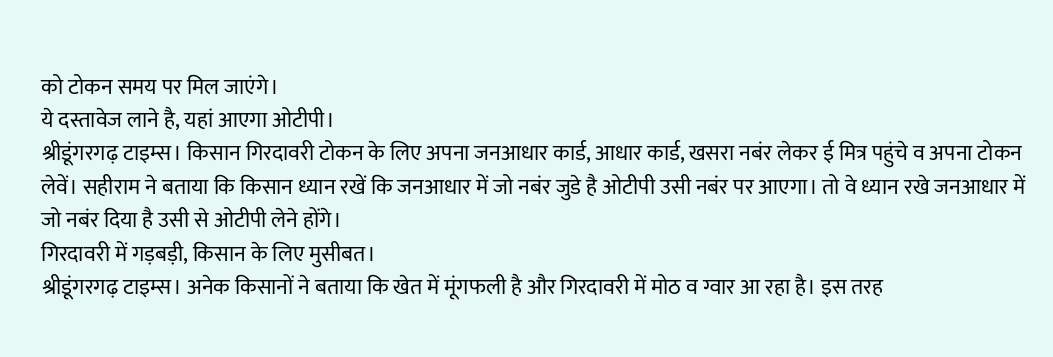को टोकन समय पर मिल जाएंगे।
ये दस्तावेज लाने है, यहां आएगा ओटीपी।
श्रीडूंगरगढ़ टाइम्स। किसान गिरदावरी टोकन के लिए अपना जनआधार कार्ड, आधार कार्ड, खसरा नबंर लेकर ई मित्र पहुंचे व अपना टोकन लेवें। सहीराम ने बताया कि किसान ध्यान रखें कि जनआधार में जो नबंर जुडे है ओटीपी उसी नबंर पर आएगा। तो वे ध्यान रखे जनआधार में जो नबंर दिया है उसी से ओटीपी लेने होंगे।
गिरदावरी में गड़बड़ी, किसान के लिए मुसीबत।
श्रीडूंगरगढ़ टाइम्स। अनेक किसानों ने बताया कि खेत में मूंगफली है और गिरदावरी में मोठ व ग्वार आ रहा है। इस तरह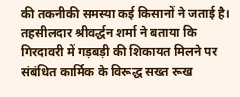की तकनीकी समस्या कई किसानों ने जताई है। तहसीलदार श्रीवर्द्धन शर्मा ने बताया कि गिरदावरी में गड़बड़ी की शिकायत मिलने पर संबंधित कार्मिक के विरूद्ध सख्त रूख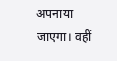अपनाया जाएगा। वहीं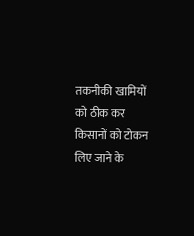तकनीकी खामियों को ठीक कर किसानों को टोकन लिए जाने के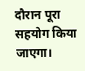दौरान पूरा सहयोग किया जाएगा।